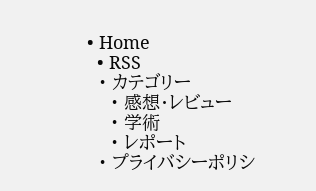• Home
  • RSS
  • カテゴリー
    • 感想・レビュー
    • 学術
    • レポート
  • プライバシーポリシ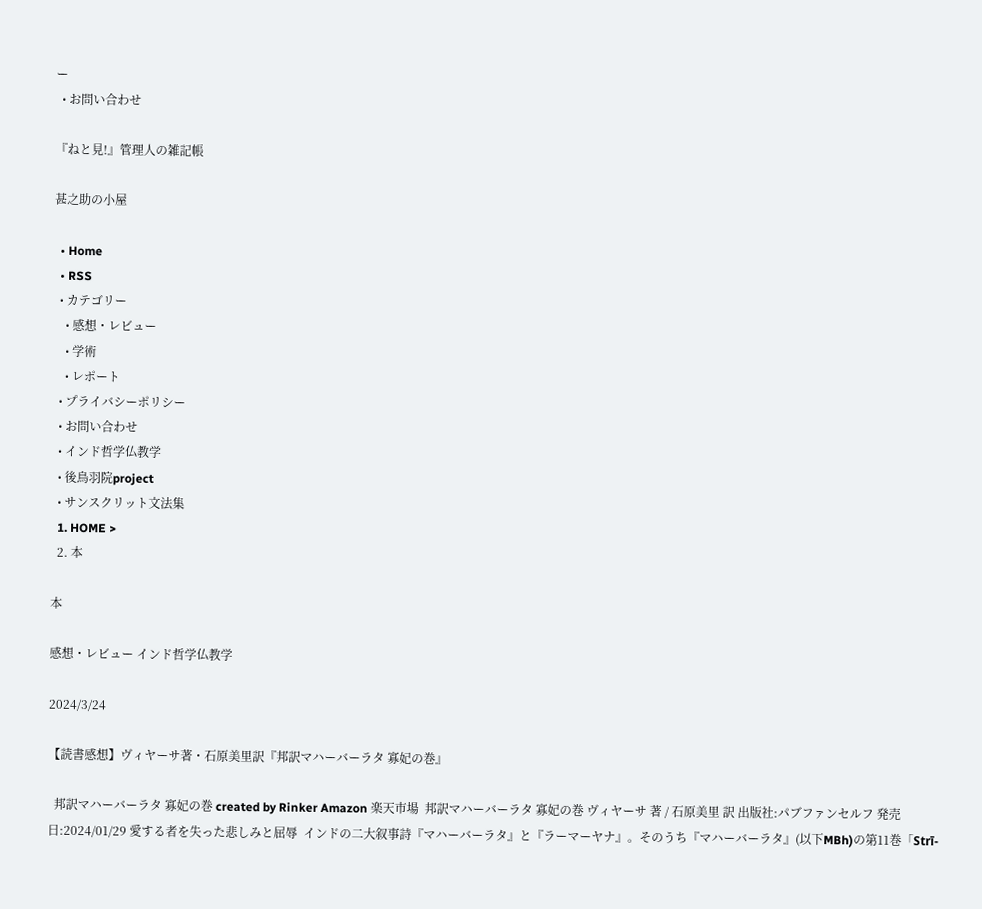ー
  • お問い合わせ

『ねと見!』管理人の雑記帳

甚之助の小屋

  • Home
  • RSS
  • カテゴリー
    • 感想・レビュー
    • 学術
    • レポート
  • プライバシーポリシー
  • お問い合わせ
  • インド哲学仏教学
  • 後鳥羽院project
  • サンスクリット文法集
  1. HOME >
  2. 本

本

感想・レビュー インド哲学仏教学

2024/3/24

【読書感想】ヴィヤーサ著・石原美里訳『邦訳マハーバーラタ 寡妃の巻』

  邦訳マハーバーラタ 寡妃の巻 created by Rinker Amazon 楽天市場  邦訳マハーバーラタ 寡妃の巻 ヴィヤーサ 著 / 石原美里 訳 出版社:パブファンセルフ 発売日:2024/01/29 愛する者を失った悲しみと屈辱  インドの二大叙事詩『マハーバーラタ』と『ラーマーヤナ』。そのうち『マハーバーラタ』(以下MBh)の第11巻「Strī-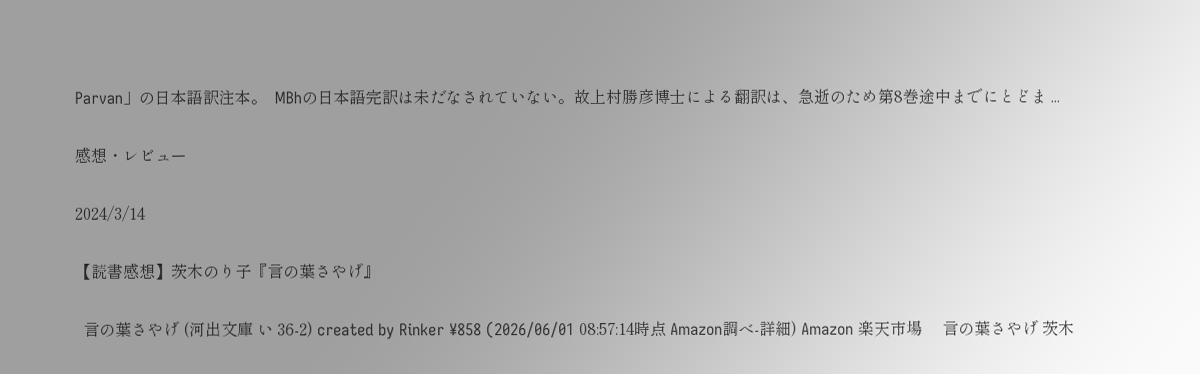Parvan」の日本語訳注本。  MBhの日本語完訳は未だなされていない。故上村勝彦博士による翻訳は、急逝のため第8巻途中までにとどま ...

感想・レビュー

2024/3/14

【読書感想】茨木のり子『言の葉さやげ』

  言の葉さやげ (河出文庫 い 36-2) created by Rinker ¥858 (2026/06/01 08:57:14時点 Amazon調べ-詳細) Amazon 楽天市場     言の葉さやげ 茨木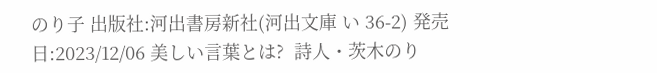のり子 出版社:河出書房新社(河出文庫 い 36-2) 発売日:2023/12/06 美しい言葉とは?  詩人・茨木のり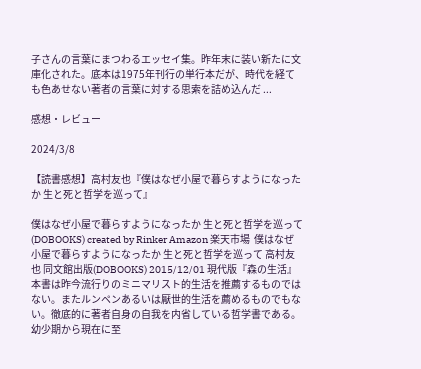子さんの言葉にまつわるエッセイ集。昨年末に装い新たに文庫化された。底本は1975年刊行の単行本だが、時代を経ても色あせない著者の言葉に対する思索を詰め込んだ ...

感想・レビュー

2024/3/8

【読書感想】高村友也『僕はなぜ小屋で暮らすようになったか 生と死と哲学を巡って』

僕はなぜ小屋で暮らすようになったか 生と死と哲学を巡って (DOBOOKS) created by Rinker Amazon 楽天市場  僕はなぜ小屋で暮らすようになったか 生と死と哲学を巡って 高村友也 同文館出版(DOBOOKS) 2015/12/01 現代版『森の生活』  本書は昨今流行りのミニマリスト的生活を推薦するものではない。またルンペンあるいは厭世的生活を薦めるものでもない。徹底的に著者自身の自我を内省している哲学書である。幼少期から現在に至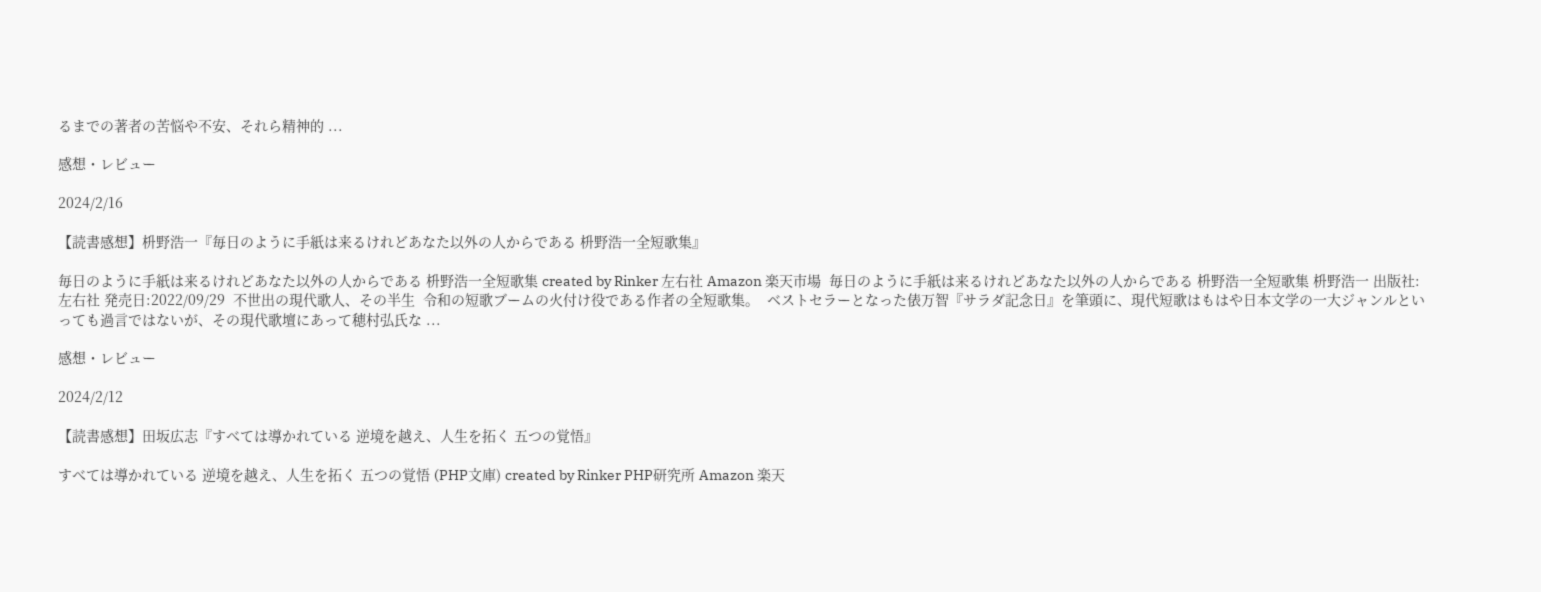るまでの著者の苦悩や不安、それら精神的 ...

感想・レビュー

2024/2/16

【読書感想】枡野浩一『毎日のように手紙は来るけれどあなた以外の人からである 枡野浩一全短歌集』

毎日のように手紙は来るけれどあなた以外の人からである 枡野浩一全短歌集 created by Rinker 左右社 Amazon 楽天市場  毎日のように手紙は来るけれどあなた以外の人からである 枡野浩一全短歌集 枡野浩一 出版社:左右社 発売日:2022/09/29  不世出の現代歌人、その半生  令和の短歌ブームの火付け役である作者の全短歌集。  ベストセラーとなった俵万智『サラダ記念日』を筆頭に、現代短歌はもはや日本文学の一大ジャンルといっても過言ではないが、その現代歌壇にあって穂村弘氏な ...

感想・レビュー

2024/2/12

【読書感想】田坂広志『すべては導かれている 逆境を越え、人生を拓く 五つの覚悟』

すべては導かれている 逆境を越え、人生を拓く 五つの覚悟 (PHP文庫) created by Rinker PHP研究所 Amazon 楽天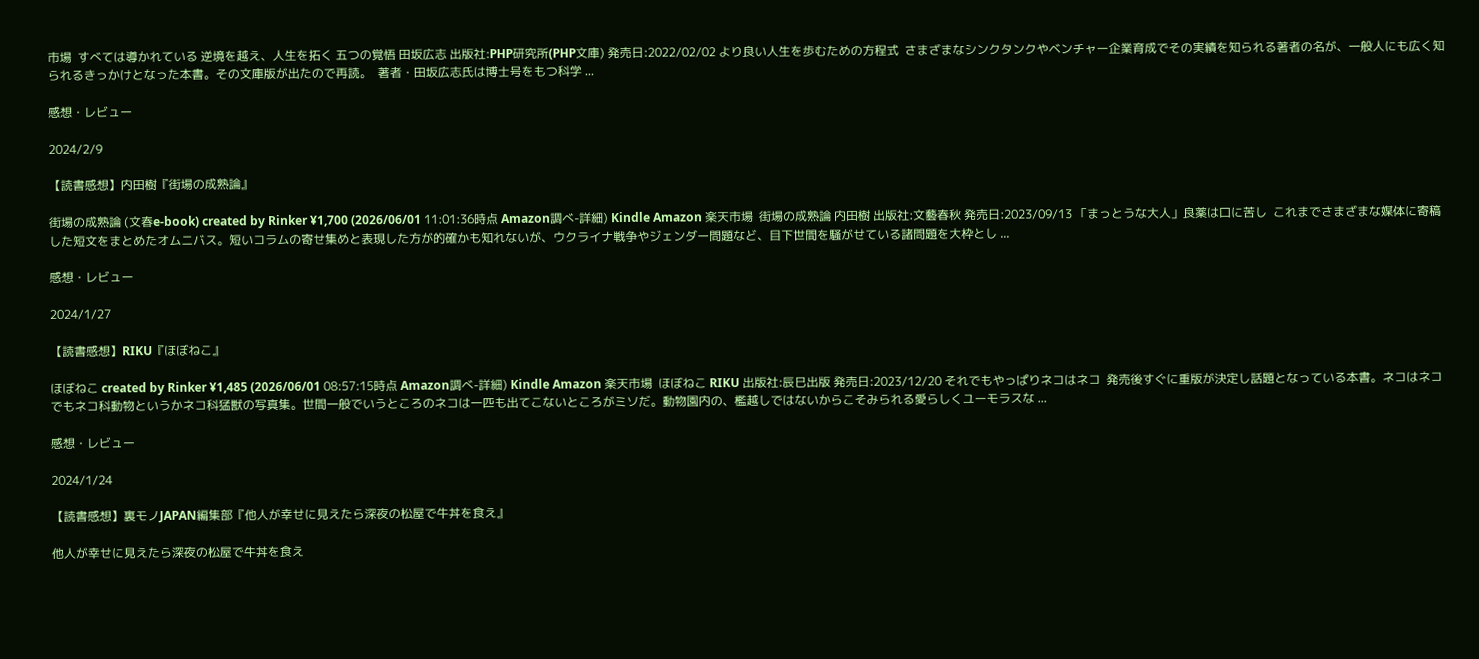市場  すべては導かれている 逆境を越え、人生を拓く 五つの覚悟 田坂広志 出版社:PHP研究所(PHP文庫) 発売日:2022/02/02 より良い人生を歩むための方程式  さまざまなシンクタンクやベンチャー企業育成でその実績を知られる著者の名が、一般人にも広く知られるきっかけとなった本書。その文庫版が出たので再読。  著者・田坂広志氏は博士号をもつ科学 ...

感想・レビュー

2024/2/9

【読書感想】内田樹『街場の成熟論』

街場の成熟論 (文春e-book) created by Rinker ¥1,700 (2026/06/01 11:01:36時点 Amazon調べ-詳細) Kindle Amazon 楽天市場  街場の成熟論 内田樹 出版社:文藝春秋 発売日:2023/09/13 「まっとうな大人」良薬は口に苦し  これまでさまざまな媒体に寄稿した短文をまとめたオムニバス。短いコラムの寄せ集めと表現した方が的確かも知れないが、ウクライナ戦争やジェンダー問題など、目下世間を騒がせている諸問題を大枠とし ...

感想・レビュー

2024/1/27

【読書感想】RIKU『ほぼねこ』

ほぼねこ created by Rinker ¥1,485 (2026/06/01 08:57:15時点 Amazon調べ-詳細) Kindle Amazon 楽天市場  ほぼねこ RIKU 出版社:辰巳出版 発売日:2023/12/20 それでもやっぱりネコはネコ  発売後すぐに重版が決定し話題となっている本書。ネコはネコでもネコ科動物というかネコ科猛獣の写真集。世間一般でいうところのネコは一匹も出てこないところがミソだ。動物園内の、檻越しではないからこそみられる愛らしくユーモラスな ...

感想・レビュー

2024/1/24

【読書感想】裏モノJAPAN編集部『他人が幸せに見えたら深夜の松屋で牛丼を食え』

他人が幸せに見えたら深夜の松屋で牛丼を食え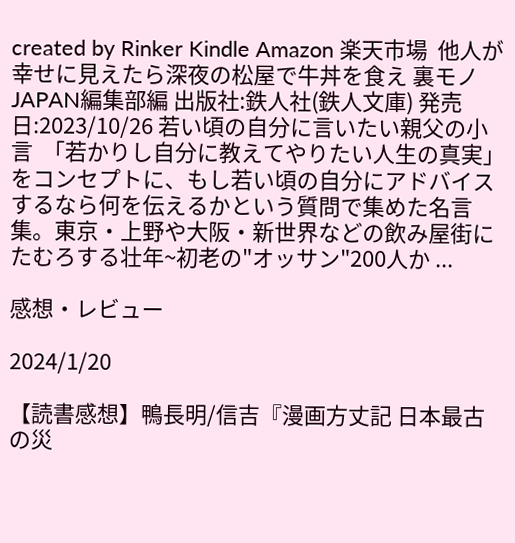created by Rinker Kindle Amazon 楽天市場  他人が幸せに見えたら深夜の松屋で牛丼を食え 裏モノJAPAN編集部編 出版社:鉄人社(鉄人文庫) 発売日:2023/10/26 若い頃の自分に言いたい親父の小言  「若かりし自分に教えてやりたい人生の真実」をコンセプトに、もし若い頃の自分にアドバイスするなら何を伝えるかという質問で集めた名言集。東京・上野や大阪・新世界などの飲み屋街にたむろする壮年~初老の"オッサン"200人か ...

感想・レビュー

2024/1/20

【読書感想】鴨長明/信吉『漫画方丈記 日本最古の災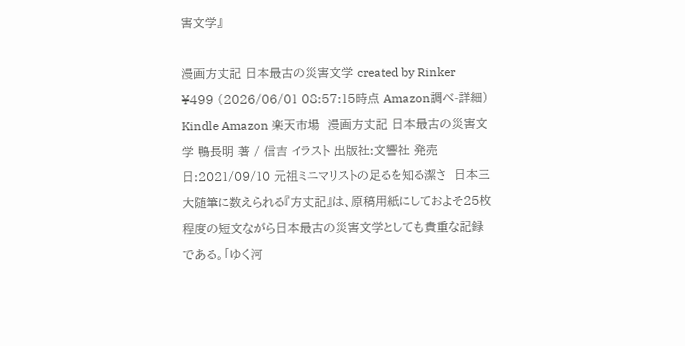害文学』

漫画方丈記 日本最古の災害文学 created by Rinker ¥499 (2026/06/01 08:57:15時点 Amazon調べ-詳細) Kindle Amazon 楽天市場  漫画方丈記 日本最古の災害文学 鴨長明 著 / 信吉 イラスト 出版社:文響社 発売日:2021/09/10 元祖ミニマリストの足るを知る潔さ  日本三大随筆に数えられる『方丈記』は、原稿用紙にしておよそ25枚程度の短文ながら日本最古の災害文学としても貴重な記録である。「ゆく河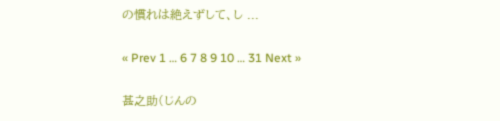の慣れは絶えずして、し ...

« Prev 1 … 6 7 8 9 10 … 31 Next »

甚之助(じんの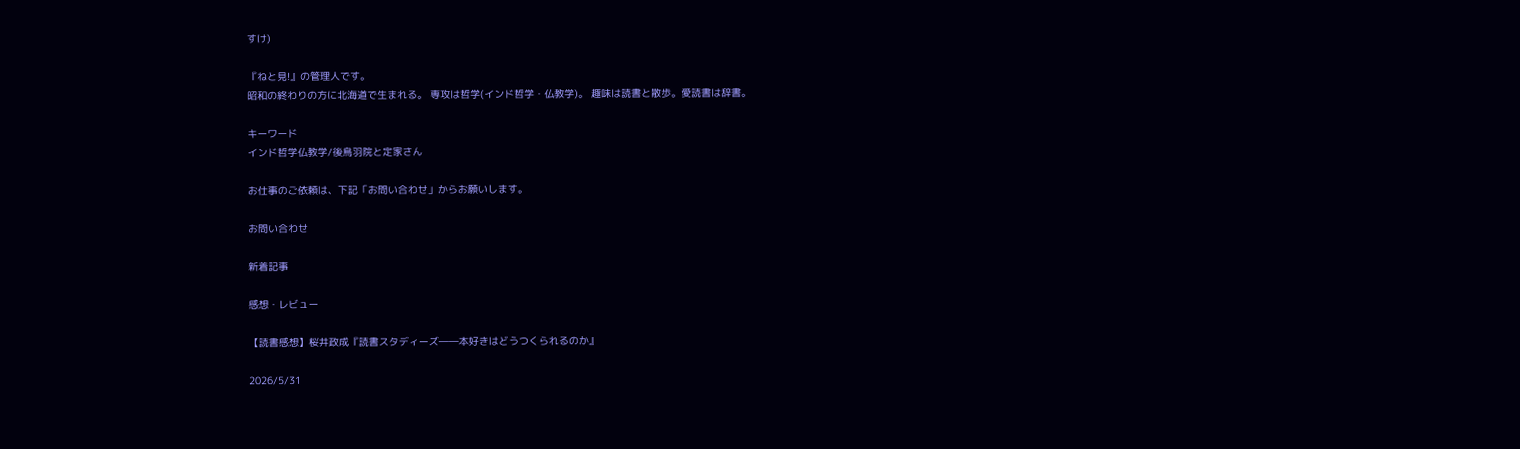すけ)

『ねと見!』の管理人です。
昭和の終わりの方に北海道で生まれる。 専攻は哲学(インド哲学・仏教学)。 趣味は読書と散歩。愛読書は辞書。

キーワード
インド哲学仏教学/後鳥羽院と定家さん

お仕事のご依頼は、下記「お問い合わせ」からお願いします。

お問い合わせ

新着記事

感想・レビュー

【読書感想】桜井政成『読書スタディーズ――本好きはどうつくられるのか』

2026/5/31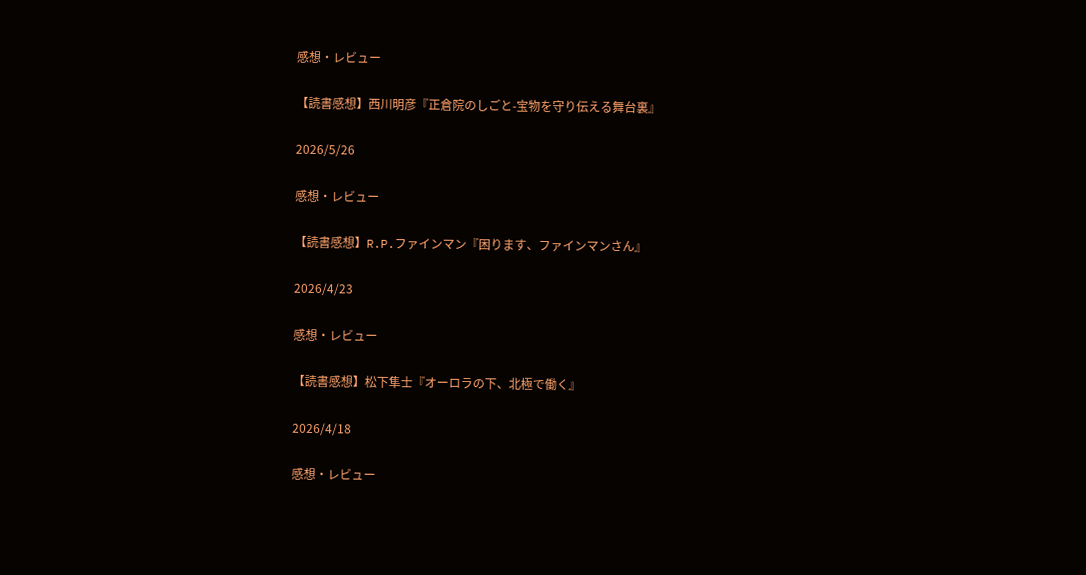感想・レビュー

【読書感想】西川明彦『正倉院のしごと-宝物を守り伝える舞台裏』

2026/5/26

感想・レビュー

【読書感想】R.P.ファインマン『困ります、ファインマンさん』

2026/4/23

感想・レビュー

【読書感想】松下隼士『オーロラの下、北極で働く』

2026/4/18

感想・レビュー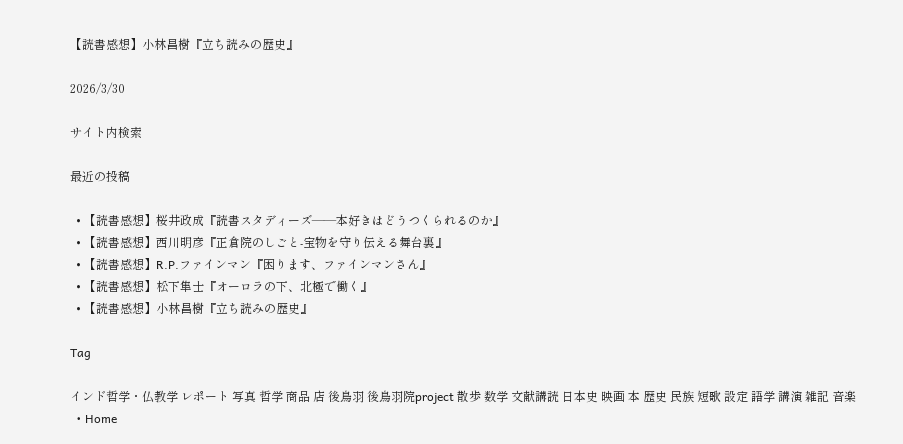【読書感想】小林昌樹『立ち読みの歴史』

2026/3/30

サイト内検索

最近の投稿

  • 【読書感想】桜井政成『読書スタディーズ――本好きはどうつくられるのか』
  • 【読書感想】西川明彦『正倉院のしごと-宝物を守り伝える舞台裏』
  • 【読書感想】R.P.ファインマン『困ります、ファインマンさん』
  • 【読書感想】松下隼士『オーロラの下、北極で働く』
  • 【読書感想】小林昌樹『立ち読みの歴史』

Tag

インド哲学・仏教学 レポート 写真 哲学 商品 店 後鳥羽 後鳥羽院project 散歩 数学 文献講読 日本史 映画 本 歴史 民族 短歌 設定 語学 講演 雑記 音楽
  • Home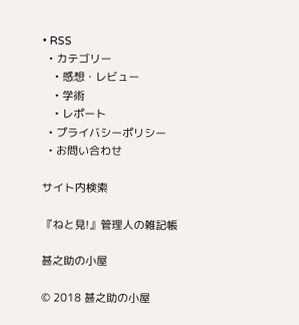• RSS
  • カテゴリー
    • 感想・レビュー
    • 学術
    • レポート
  • プライバシーポリシー
  • お問い合わせ

サイト内検索

『ねと見!』管理人の雑記帳

甚之助の小屋

© 2018 甚之助の小屋